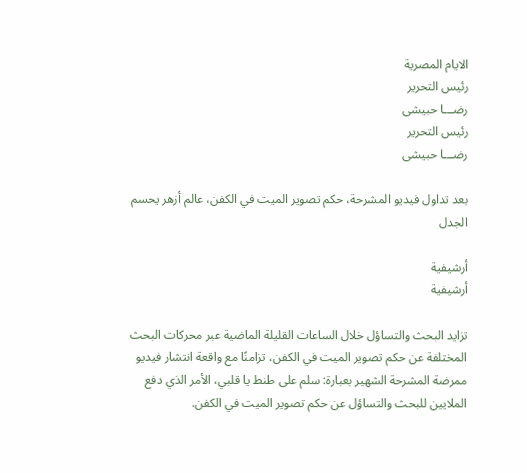الايام المصرية
رئيس التحرير
رضـــا حبيشى
رئيس التحرير
رضـــا حبيشى

بعد تداول فيديو المشرحة، حكم تصوير الميت في الكفن، عالم أزهر يحسم الجدل

أرشيفية
أرشيفية

تزايد البحث والتساؤل خلال الساعات القليلة الماضية عبر محركات البحث المختلفة عن حكم تصوير الميت في الكفن، تزامنًا مع واقعة انتشار فيديو ممرضة المشرحة الشهير بعبارة: سلم على طنط يا قلبي، الأمر الذي دفع الملايين للبحث والتساؤل عن حكم تصوير الميت في الكفن.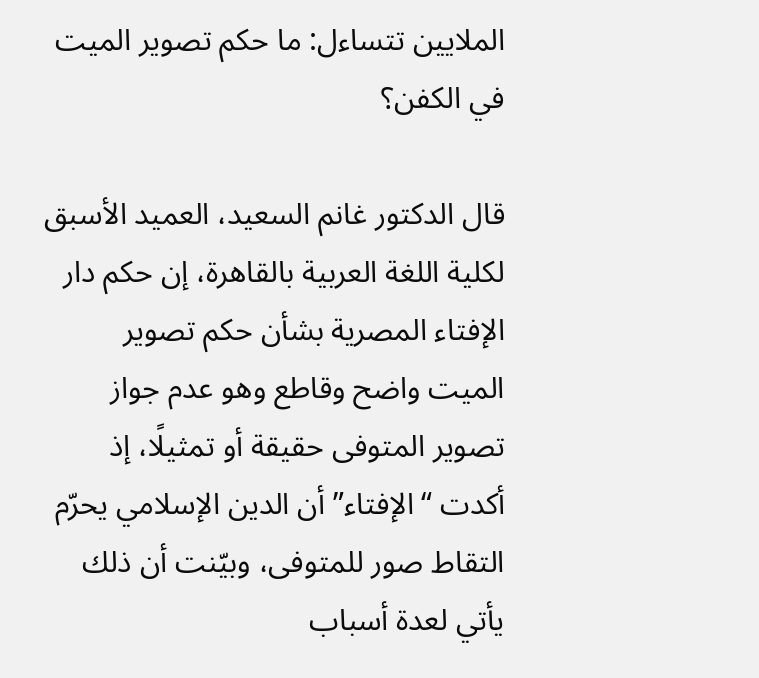الملايين تتساءل: ما حكم تصوير الميت في الكفن؟

قال الدكتور غانم السعيد، العميد الأسبق لكلية اللغة العربية بالقاهرة، إن حكم دار الإفتاء المصرية بشأن حكم تصوير الميت واضح وقاطع وهو عدم جواز تصوير المتوفى حقيقة أو تمثيلًا، إذ أكدت “الإفتاء” أن الدين الإسلامي يحرّم التقاط صور للمتوفى، وبيّنت أن ذلك يأتي لعدة أسباب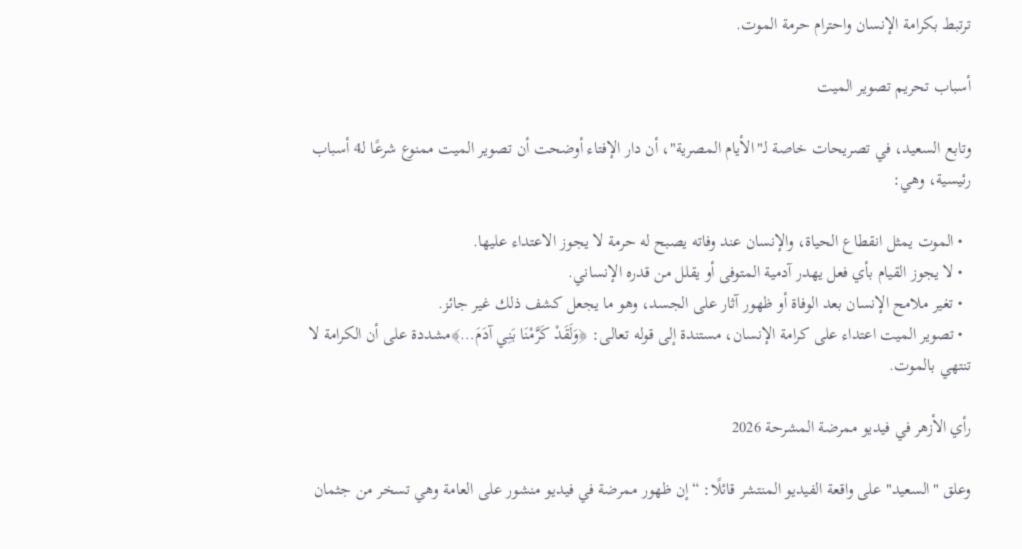ترتبط بكرامة الإنسان واحترام حرمة الموت.

أسباب تحريم تصوير الميت

وتابع السعيد، في تصريحات خاصة لـ"الأيام المصرية"، أن دار الإفتاء أوضحت أن تصوير الميت ممنوع شرعًا لـ4 أسباب رئيسية، وهي:

  • الموت يمثل انقطاع الحياة، والإنسان عند وفاته يصبح له حرمة لا يجوز الاعتداء عليها.
  • لا يجوز القيام بأي فعل يهدر آدمية المتوفى أو يقلل من قدره الإنساني.
  • تغير ملامح الإنسان بعد الوفاة أو ظهور آثار على الجسد، وهو ما يجعل كشف ذلك غير جائز.
  • تصوير الميت اعتداء على كرامة الإنسان، مستندة إلى قوله تعالى: ﴿وَلَقَدْ كَرَّمْنَا بَنِي آدَمَ…﴾مشددة على أن الكرامة لا تنتهي بالموت.

رأي الأزهر في فيديو ممرضة المشرحة 2026

وعلق "السعيد" على واقعة الفيديو المنتشر قائلًا: “إن ظهور ممرضة في فيديو منشور على العامة وهي تسخر من جثمان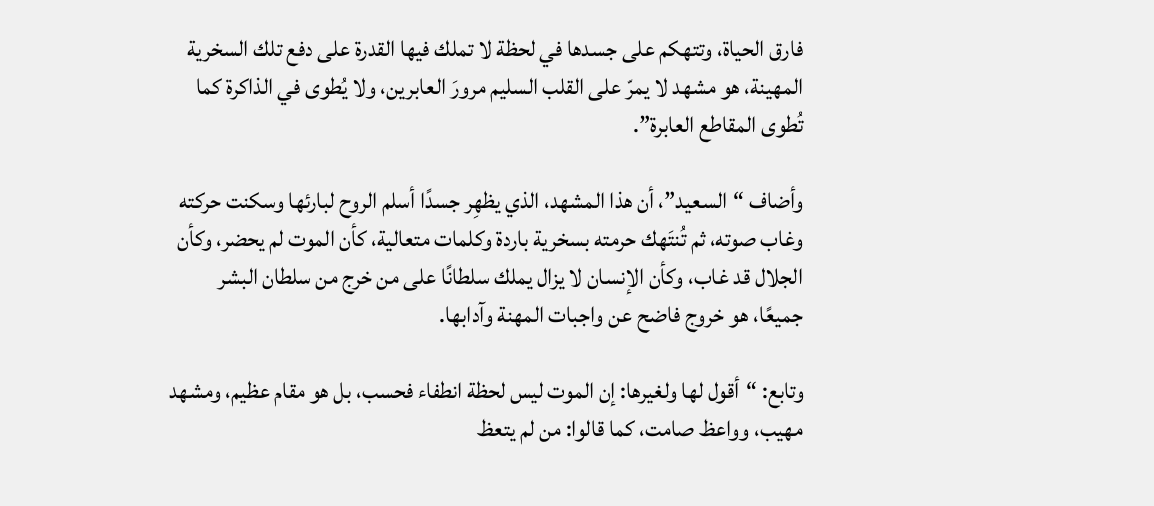فارق الحياة، وتتهكم على جسدها في لحظة لا تملك فيها القدرة على دفع تلك السخرية المهينة، هو مشهد لا يمرّ على القلب السليم مرورَ العابرين، ولا يُطوى في الذاكرة كما تُطوى المقاطع العابرة”.

وأضاف “السعيد”، أن هذا المشهد، الذي يظهِر جسدًا أسلم الروح لبارئها وسكنت حركته وغاب صوته، ثم تُنتَهك حرمته بسخرية باردة وكلمات متعالية، كأن الموت لم يحضر، وكأن الجلال قد غاب، وكأن الإنسان لا يزال يملك سلطانًا على من خرج من سلطان البشر جميعًا، هو خروج فاضح عن واجبات المهنة وآدابها.

وتابع: “أقول لها ولغيرها: إن الموت ليس لحظة انطفاء فحسب، بل هو مقام عظيم، ومشهد مهيب، وواعظ صامت، كما قالوا: من لم يتعظ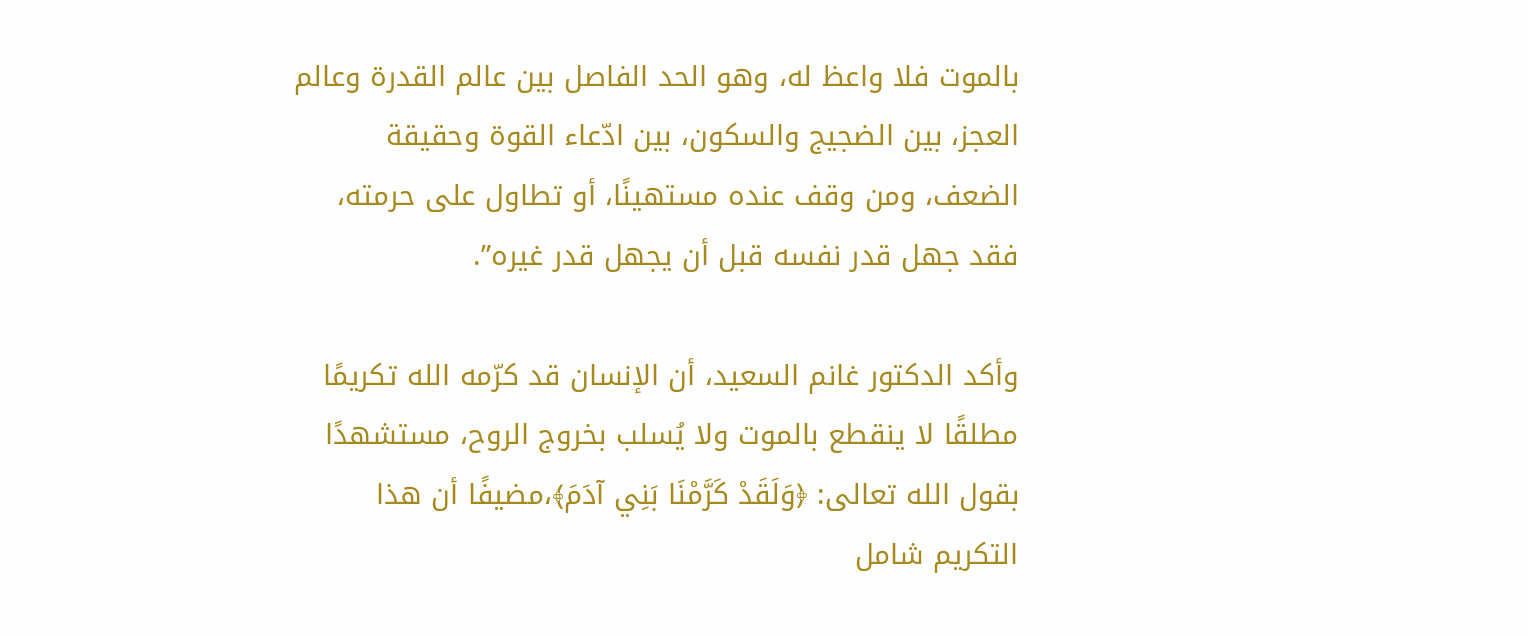بالموت فلا واعظ له، وهو الحد الفاصل بين عالم القدرة وعالم العجز، بين الضجيج والسكون، بين ادّعاء القوة وحقيقة الضعف، ومن وقف عنده مستهينًا، أو تطاول على حرمته، فقد جهل قدر نفسه قبل أن يجهل قدر غيره”.

وأكد الدكتور غانم السعيد، أن الإنسان قد كرّمه الله تكريمًا مطلقًا لا ينقطع بالموت ولا يُسلب بخروج الروح، مستشهدًا بقول الله تعالى: ﴿وَلَقَدْ كَرَّمْنَا بَنِي آدَمَ﴾،مضيفًا أن هذا التكريم شامل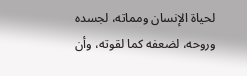لحياة الإنسان ومماته، لجسده وروحه، لضعفه كما لقوته، وأن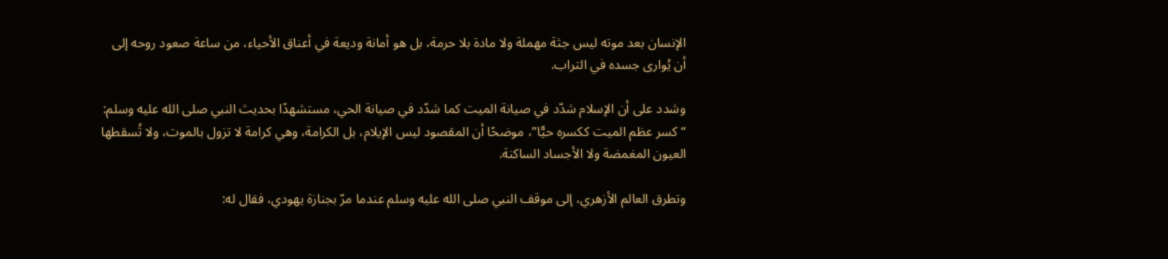الإنسان بعد موته ليس جثة مهملة ولا مادة بلا حرمة، بل هو أمانة وديعة في أعناق الأحياء، من ساعة صعود روحه إلى أن يُوارى جسده في التراب.

وشدد على أن الإسلام شدّد في صيانة الميت كما شدّد في صيانة الحي، مستشهدًا بحديث النبي صلى الله عليه وسلم: “كسر عظم الميت ككسره حيًّا”، موضحًا أن المقصود ليس الإيلام، بل الكرامة، وهي كرامة لا تزول بالموت، ولا تُسقطها العيون المغمضة ولا الأجساد الساكنة.

وتطرق العالم الأزهري، إلى موقف النبي صلى الله عليه وسلم عندما مرّ بجنازة يهودي، فقال له: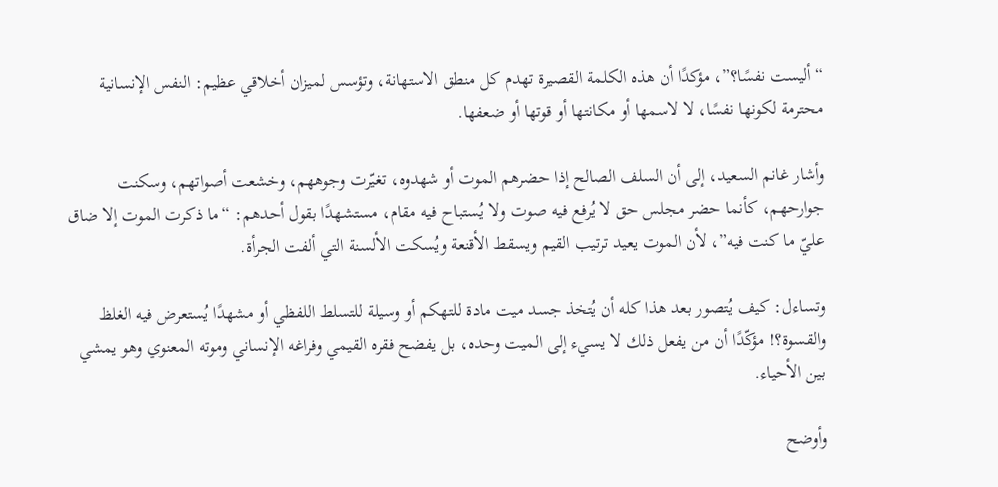“أليست نفسًا؟”، مؤكدًا أن هذه الكلمة القصيرة تهدم كل منطق الاستهانة، وتؤسس لميزان أخلاقي عظيم: النفس الإنسانية محترمة لكونها نفسًا، لا لاسمها أو مكانتها أو قوتها أو ضعفها.

وأشار غانم السعيد، إلى أن السلف الصالح إذا حضرهم الموت أو شهدوه، تغيّرت وجوههم، وخشعت أصواتهم، وسكنت جوارحهم، كأنما حضر مجلس حق لا يُرفع فيه صوت ولا يُستباح فيه مقام، مستشهدًا بقول أحدهم: “ما ذكرت الموت إلا ضاق عليّ ما كنت فيه”، لأن الموت يعيد ترتيب القيم ويسقط الأقنعة ويُسكت الألسنة التي ألفت الجرأة.

وتساءل: كيف يُتصور بعد هذا كله أن يُتخذ جسد ميت مادة للتهكم أو وسيلة للتسلط اللفظي أو مشهدًا يُستعرض فيه الغلظ والقسوة؟! مؤكّدًا أن من يفعل ذلك لا يسيء إلى الميت وحده، بل يفضح فقره القيمي وفراغه الإنساني وموته المعنوي وهو يمشي بين الأحياء.

وأوضح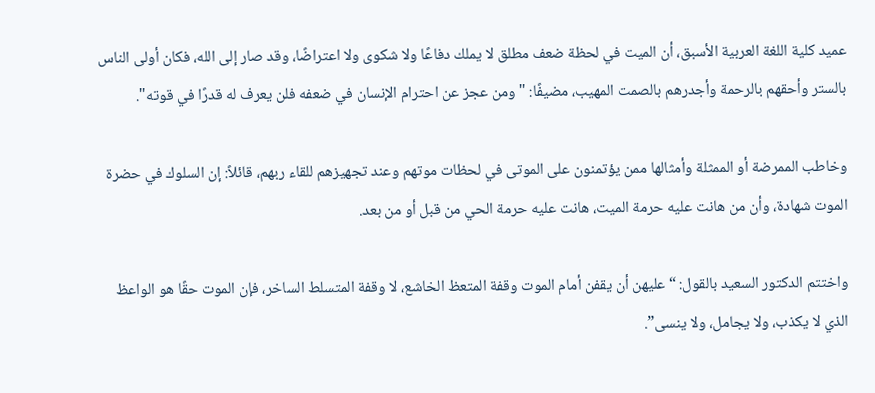عميد كلية اللغة العربية الأسبق، أن الميت في لحظة ضعف مطلق لا يملك دفاعًا ولا شكوى ولا اعتراضًا، وقد صار إلى الله، فكان أولى الناس بالستر وأحقهم بالرحمة وأجدرهم بالصمت المهيب، مضيفًا: "ومن عجز عن احترام الإنسان في ضعفه فلن يعرف له قدرًا في قوته".

وخاطب الممرضة أو الممثلة وأمثالها ممن يؤتمنون على الموتى في لحظات موتهم وعند تجهيزهم للقاء ربهم، قائلاً: إن السلوك في حضرة الموت شهادة، وأن من هانت عليه حرمة الميت، هانت عليه حرمة الحي من قبل أو من بعد.

واختتم الدكتور السعيد بالقول: “عليهن أن يقفن أمام الموت وقفة المتعظ الخاشع، لا وقفة المتسلط الساخر، فإن الموت حقًا هو الواعظ الذي لا يكذب، ولا يجامل، ولا ينسى”.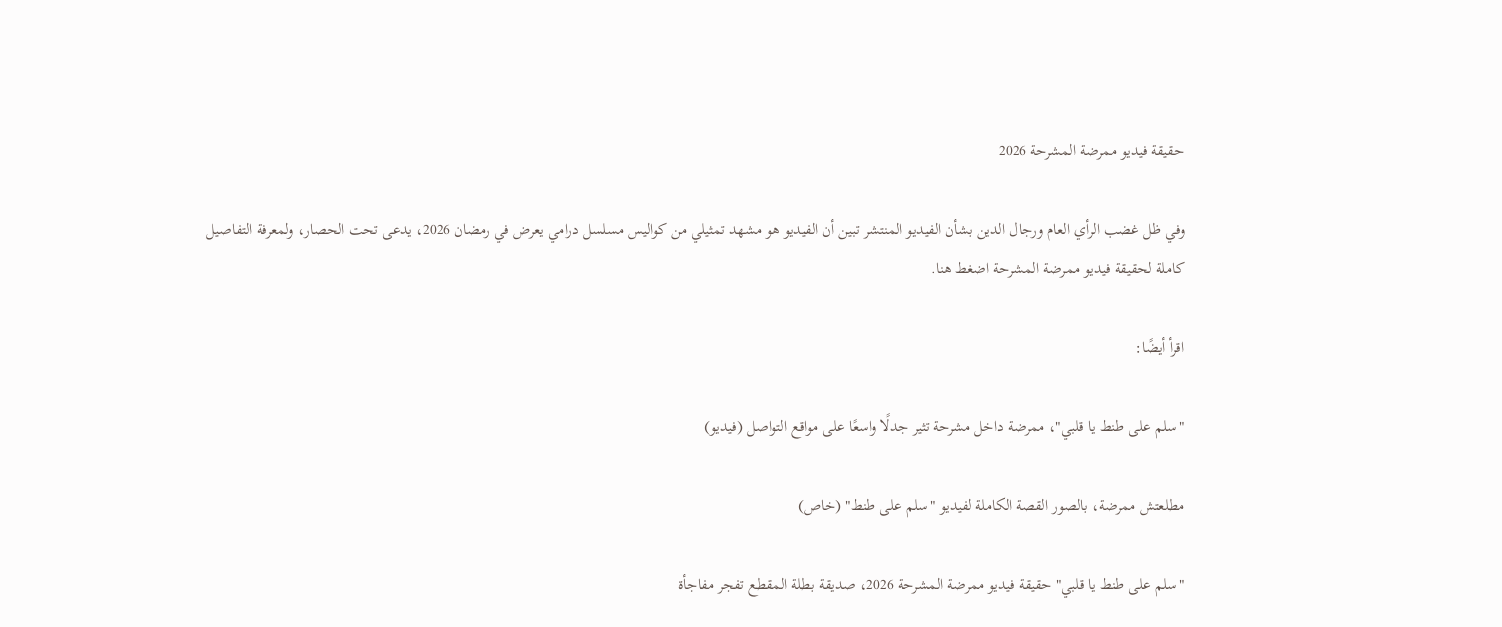حقيقة فيديو ممرضة المشرحة 2026

وفي ظل غضب الرأي العام ورجال الدين بشأن الفيديو المنتشر تبين أن الفيديو هو مشهد تمثيلي من كواليس مسلسل درامي يعرض في رمضان 2026، يدعى تحت الحصار، ولمعرفة التفاصيل كاملة لحقيقة فيديو ممرضة المشرحة اضغط هنا.

اقرأ أيضًا:

"سلم على طنط يا قلبي"، ممرضة داخل مشرحة تثير جدلًا واسعًا على مواقع التواصل (فيديو)

مطلعتش ممرضة، بالصور القصة الكاملة لفيديو "سلم على طنط" (خاص)

"سلم على طنط يا قلبي" حقيقة فيديو ممرضة المشرحة 2026، صديقة بطلة المقطع تفجر مفاجأة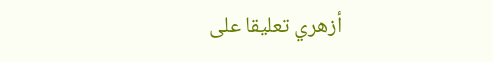أزهري تعليقا على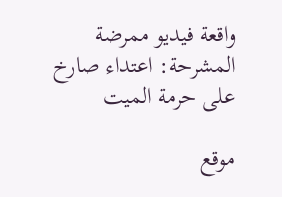واقعة فيديو ممرضة المشرحة: اعتداء صارخ على حرمة الميت

موقع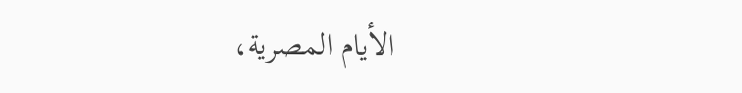الأيام المصرية،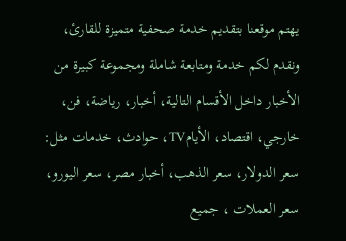يهتم موقعنا بتقديم خدمة صحفية متميزة للقارئ، ونقدم لكم خدمة ومتابعة شاملة ومجموعة كبيرة من الأخبار داخل الأقسام التالية، أخبار، رياضة، فن، خارجي، اقتصاد، الأيامTV، حوادث، خدمات مثل: سعر الدولار، سعر الذهب، أخبار مصر، سعر اليورو، سعر العملات ، جميع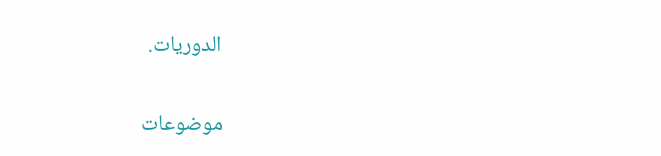الدوريات.

موضوعات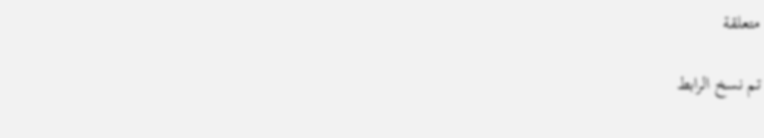متعلقة

تم نسخ الرابط